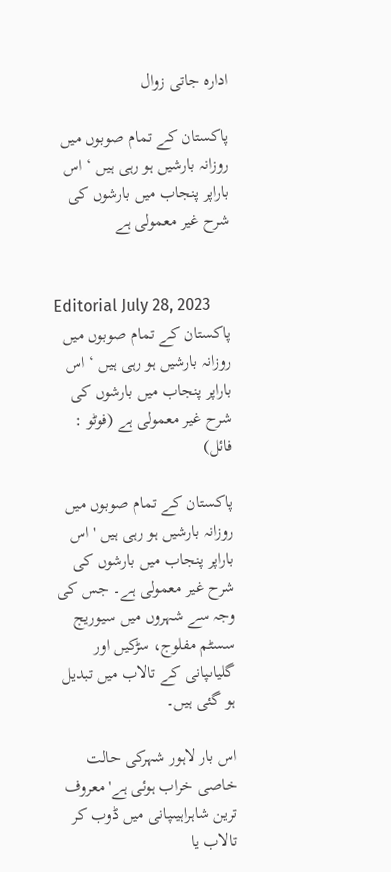ادارہ جاتی زوال

پاکستان کے تمام صوبوں میں روزانہ بارشیں ہو رہی ہیں ‘ اس باراپر پنجاب میں بارشوں کی شرح غیر معمولی ہے


Editorial July 28, 2023
پاکستان کے تمام صوبوں میں روزانہ بارشیں ہو رہی ہیں ‘ اس باراپر پنجاب میں بارشوں کی شرح غیر معمولی ہے (فوٹو : فائل)

پاکستان کے تمام صوبوں میں روزانہ بارشیں ہو رہی ہیں ' اس باراپر پنجاب میں بارشوں کی شرح غیر معمولی ہے۔ جس کی وجہ سے شہروں میں سیوریج سسٹم مفلوج، سڑکیں اور گلیاںپانی کے تالاب میں تبدیل ہو گئی ہیں۔

اس بار لاہور شہرکی حالت خاصی خراب ہوئی ہے' معروف ترین شاہراہیںپانی میں ڈوب کر تالاب یا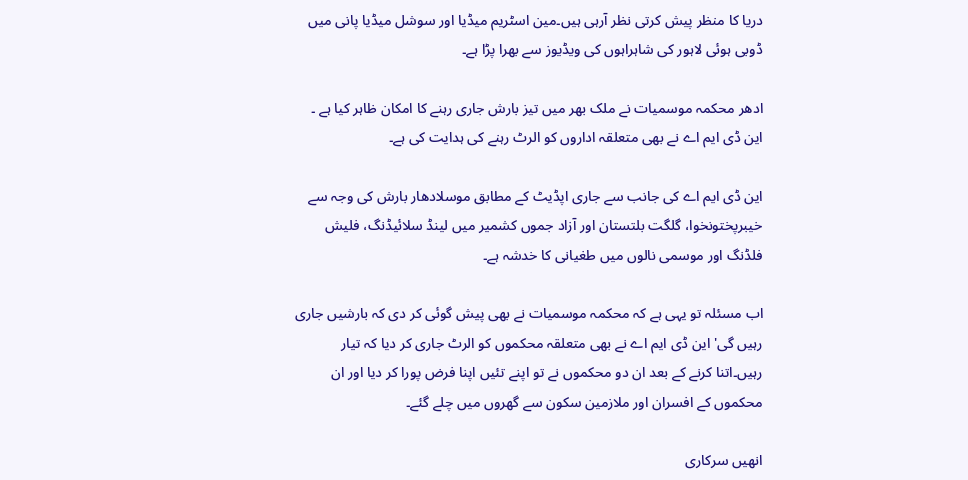دریا کا منظر پیش کرتی نظر آرہی ہیں۔مین اسٹریم میڈیا اور سوشل میڈیا پانی میں ڈوبی ہوئی لاہور کی شاہراہوں کی ویڈیوز سے بھرا پڑا ہے۔

ادھر محکمہ موسمیات نے ملک بھر میں تیز بارش جاری رہنے کا امکان ظاہر کیا ہے ۔ این ڈی ایم اے نے بھی متعلقہ اداروں کو الرٹ رہنے کی ہدایت کی ہے۔

این ڈی ایم اے کی جانب سے جاری اپڈیٹ کے مطابق موسلادھار بارش کی وجہ سے خیبرپختونخوا، گلگت بلتستان اور آزاد جموں کشمیر میں لینڈ سلائیڈنگ، فلیش فلڈنگ اور موسمی نالوں میں طغیانی کا خدشہ ہے۔

اب مسئلہ تو یہی ہے کہ محکمہ موسمیات نے بھی پیش گوئی کر دی کہ بارشیں جاری رہیں گی' این ڈی ایم اے نے بھی متعلقہ محکموں کو الرٹ جاری کر دیا کہ تیار رہیں۔اتنا کرنے کے بعد ان دو محکموں نے تو اپنے تئیں اپنا فرض پورا کر دیا اور ان محکموں کے افسران اور ملازمین سکون سے گھروں میں چلے گئے۔

انھیں سرکاری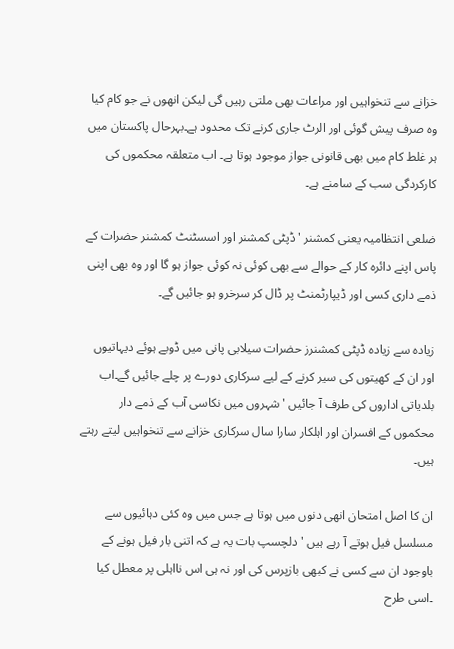خزانے سے تنخواہیں اور مراعات بھی ملتی رہیں گی لیکن انھوں نے جو کام کیا وہ صرف پیش گوئی اور الرٹ جاری کرنے تک محدود ہے۔بہرحال پاکستان میں ہر غلط کام میں بھی قانونی جواز موجود ہوتا ہے۔ اب متعلقہ محکموں کی کارکردگی سب کے سامنے ہے۔

ضلعی انتظامیہ یعنی کمشنر 'ڈپٹی کمشنر اور اسسٹنٹ کمشنر حضرات کے پاس اپنے دائرہ کار کے حوالے سے بھی کوئی نہ کوئی جواز ہو گا اور وہ بھی اپنی ذمے داری کسی اور ڈیپارٹمنٹ پر ڈال کر سرخرو ہو جائیں گے۔

زیادہ سے زیادہ ڈپٹی کمشنرز حضرات سیلابی پانی میں ڈوبے ہوئے دیہاتیوں اور ان کے کھیتوں کی سیر کرنے کے لیے سرکاری دورے پر چلے جائیں گے۔اب بلدیاتی اداروں کی طرف آ جائیں ' شہروں میں نکاسی آب کے ذمے دار محکموں کے افسران اور اہلکار سارا سال سرکاری خزانے سے تنخواہیں لیتے رہتے ہیں۔

ان کا اصل امتحان انھی دنوں میں ہوتا ہے جس میں وہ کئی دہائیوں سے مسلسل فیل ہوتے آ رہے ہیں ' دلچسپ بات یہ ہے کہ اتنی بار فیل ہونے کے باوجود ان سے کسی نے کبھی بازپرس کی اور نہ ہی اس نااہلی پر معطل کیا ۔اسی طرح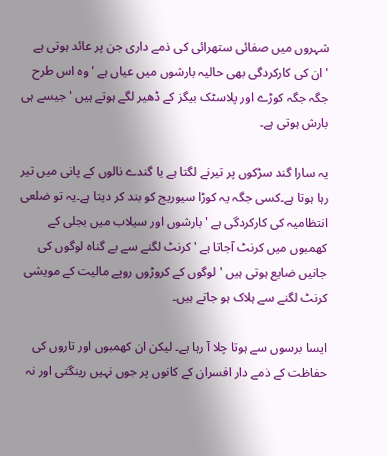شہروں میں صفائی ستھرائی کی ذمے داری جن پر عائد ہوتی ہے 'ان کی کارکردگی بھی حالیہ بارشوں میں عیاں ہے ' وہ اس طرح جگہ جگہ کوڑے اور پلاسٹک بیگز کے ڈھیر لگے ہوتے ہیں ' جیسے ہی بارش ہوتی ہے۔

یہ سارا گند سڑکوں پر تیرنے لگتا ہے یا گندے نالوں کے پانی میں تیر رہا ہوتا ہے۔کسی جگہ یہ کوڑا سیوریج کو بند کر دیتا ہے۔یہ تو ضلعی انتظامیہ کی کارکردگی ہے ' بارشوں اور سیلاب میں بجلی کے کھمبوں میں کرنٹ آجاتا ہے ' کرنٹ لگنے سے بے گناہ لوگوں کی جانیں ضایع ہوتی ہیں ' لوگوں کے کروڑوں روپے مالیت کے مویشی کرنٹ لگنے سے ہلاک ہو جاتے ہیں۔

ایسا برسوں سے ہوتا چلا آ رہا ہے۔ لیکن ان کھمبوں اور تاروں کی حفاظت کے ذمے دار افسران کے کانوں پر جوں نہیں رینگتی اور نہ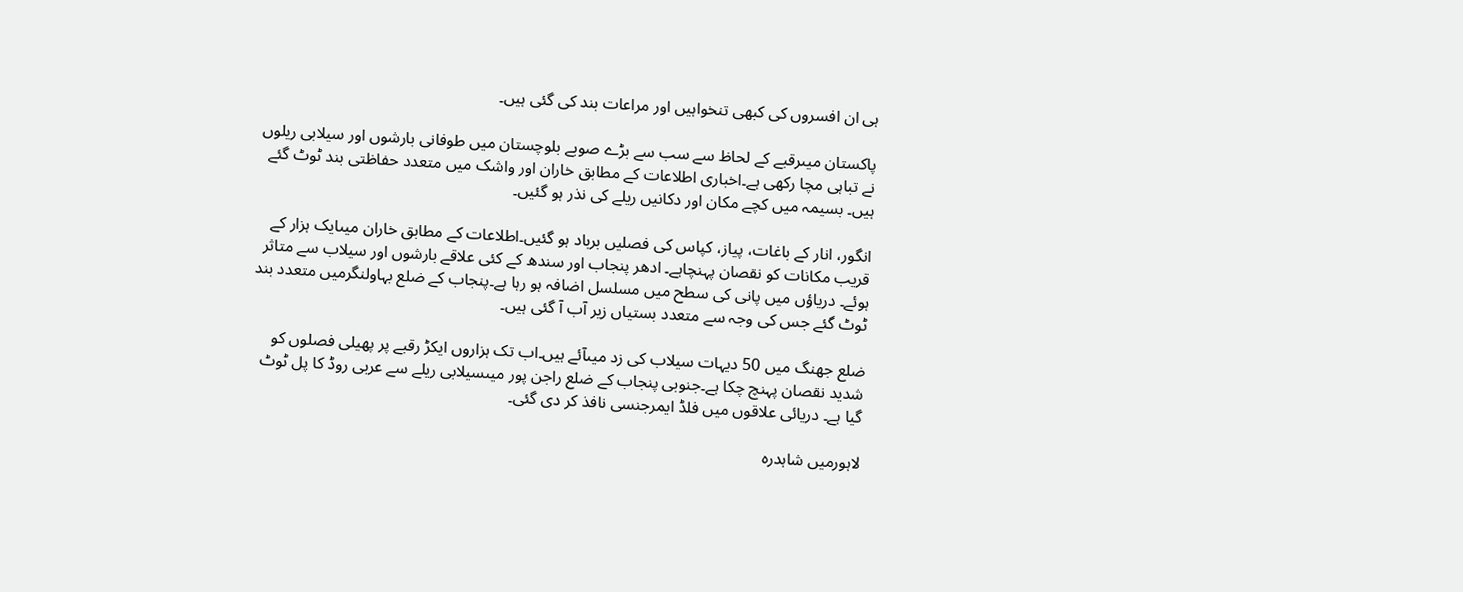ہی ان افسروں کی کبھی تنخواہیں اور مراعات بند کی گئی ہیں۔

پاکستان میںرقبے کے لحاظ سے سب سے بڑے صوبے بلوچستان میں طوفانی بارشوں اور سیلابی ریلوں نے تباہی مچا رکھی ہے۔اخباری اطلاعات کے مطابق خاران اور واشک میں متعدد حفاظتی بند ٹوٹ گئے ہیں۔ بسیمہ میں کچے مکان اور دکانیں ریلے کی نذر ہو گئیں۔

انگور، انار کے باغات، پیاز، کپاس کی فصلیں برباد ہو گئیں۔اطلاعات کے مطابق خاران میںایک ہزار کے قریب مکانات کو نقصان پہنچاہے۔ ادھر پنجاب اور سندھ کے کئی علاقے بارشوں اور سیلاب سے متاثر ہوئے۔ دریاؤں میں پانی کی سطح میں مسلسل اضافہ ہو رہا ہے۔پنجاب کے ضلع بہاولنگرمیں متعدد بند ٹوٹ گئے جس کی وجہ سے متعدد بستیاں زیر آب آ گئی ہیں۔

ضلع جھنگ میں 50 دیہات سیلاب کی زد میںآئے ہیں۔اب تک ہزاروں ایکڑ رقبے پر پھیلی فصلوں کو شدید نقصان پہنچ چکا ہے۔جنوبی پنجاب کے ضلع راجن پور میںسیلابی ریلے سے عربی روڈ کا پل ٹوٹ گیا ہے۔ دریائی علاقوں میں فلڈ ایمرجنسی نافذ کر دی گئی۔

لاہورمیں شاہدرہ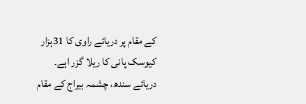کے مقام پر دریائے راوی کا 31ہزار کیوسک پانی کا ریلا گزر اہے۔ دریائے سندھ، چشمہ بیراج کے مقام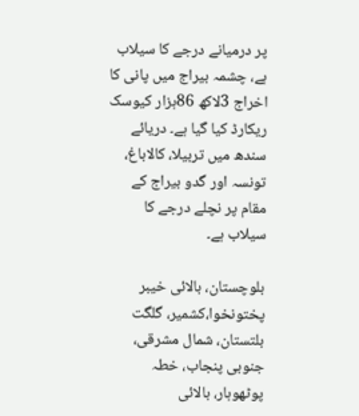پر درمیانے درجے کا سیلاب ہے، چشمہ بیراج میں پانی کا اخراج 3لاکھ 86ہزار کیوسک ریکارڈ کیا گیا ہے۔ دریائے سندھ میں تربیلا، کالاباغ، تونسہ اور گدو بیراج کے مقام پر نچلے درجے کا سیلاب ہے۔

بلوچستان، بالائی خیبر پختونخوا،کشمیر، گلگت بلتستان، شمال مشرقی، جنوبی پنجاب، خطہ پوٹھوہار، بالائی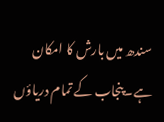سندھ میں بارش کا امکان ہے۔پنجاب کے تمام دریاؤں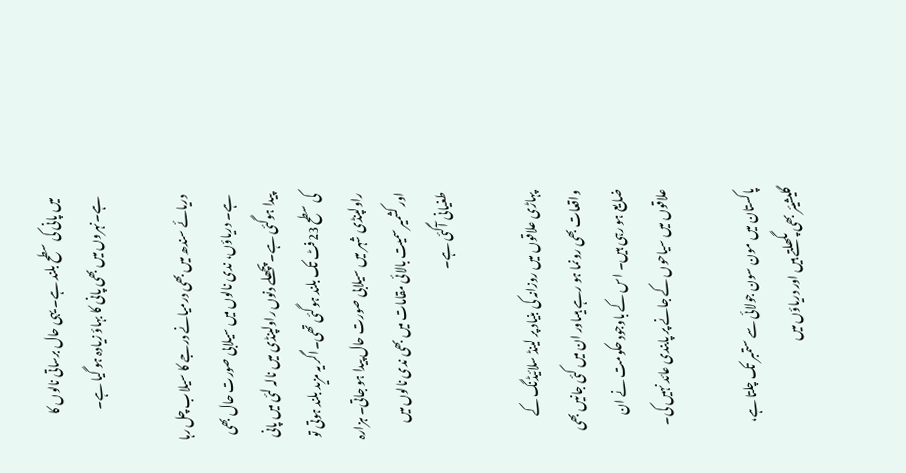میں پانی کی سطح بلند ہے۔ یہی حال برساتی نالوں کا ہے۔نہروں میں بھی پانی کا بہاؤ زیادہ ہو گیا ہے۔

دریائے سندھ میں بھی درمیانے درجے کا سیلاب چل رہا ہے۔ دریاؤں، ندی نالوں میں سیلابی صورت حال بھی پیدا ہوگئی ہے۔ پچھلے دنوں راولپنڈی میں نالہ لئی میں پانی کی سطح 23فٹ تک بلند ہوگئی تھی۔اگر یہ مزید بلند ہوتی تو راولپنڈی شہر میں سیلابی صورت حال پیدا ہو جاتی۔ ہزارہ اور کشمیر سمیت بالائی مقامات میں بھی ندی نالوں میں طغیانی آگئی ہے۔

پہاڑی علاقوں میں روزانہ کی بنیاد پر لینڈ سلائیڈنگ کے واقعات بھی رونما ہو رہے ہیںاور ان میں کئی جانیں بھی ضایع ہو رہی ہیں۔ اس کے باوجود حکومت نے ان علاقوں میں سیاحوں کے جانے پر پابندی عائد نہیں کی۔

پاکستان میں مون سون جولائی سے ستمبر تک چلتا ہے، گلیشیئر بھی پگھلتے ہیں اور دریاؤں میں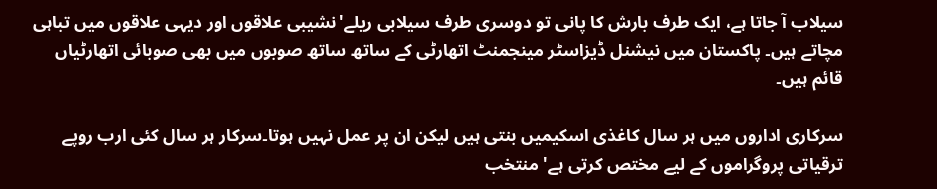سیلاب آ جاتا ہے، ایک طرف بارش کا پانی تو دوسری طرف سیلابی ریلے'نشیبی علاقوں اور دیہی علاقوں میں تباہی مچاتے ہیں۔ پاکستان میں نیشنل ڈیزاسٹر مینجمنٹ اتھارٹی کے ساتھ ساتھ صوبوں میں بھی صوبائی اتھارٹیاں قائم ہیں۔

سرکاری اداروں میں ہر سال کاغذی اسکیمیں بنتی ہیں لیکن ان پر عمل نہیں ہوتا۔سرکار ہر سال کئی ارب روپے ترقیاتی پروگراموں کے لیے مختص کرتی ہے' منتخب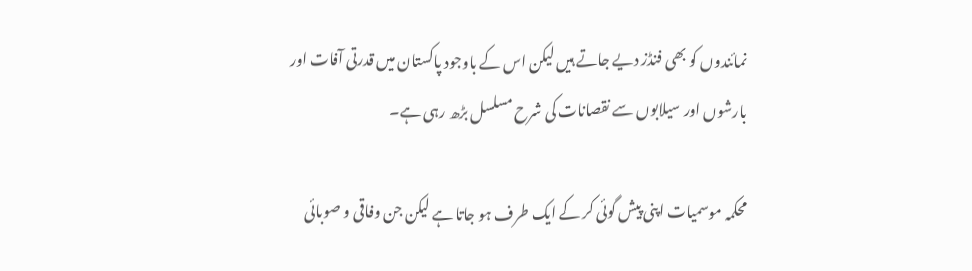نمائندوں کو بھی فنڈز دیے جاتے ہیں لیکن اس کے باوجود پاکستان میں قدرتی آفات اور بارشوں اور سیلابوں سے نقصانات کی شرح مسلسل بڑھ رہی ہے۔

محکمہ موسمیات اپنی پیش گوئی کر کے ایک طرف ہو جاتا ہے لیکن جن وفاقی و صوبائی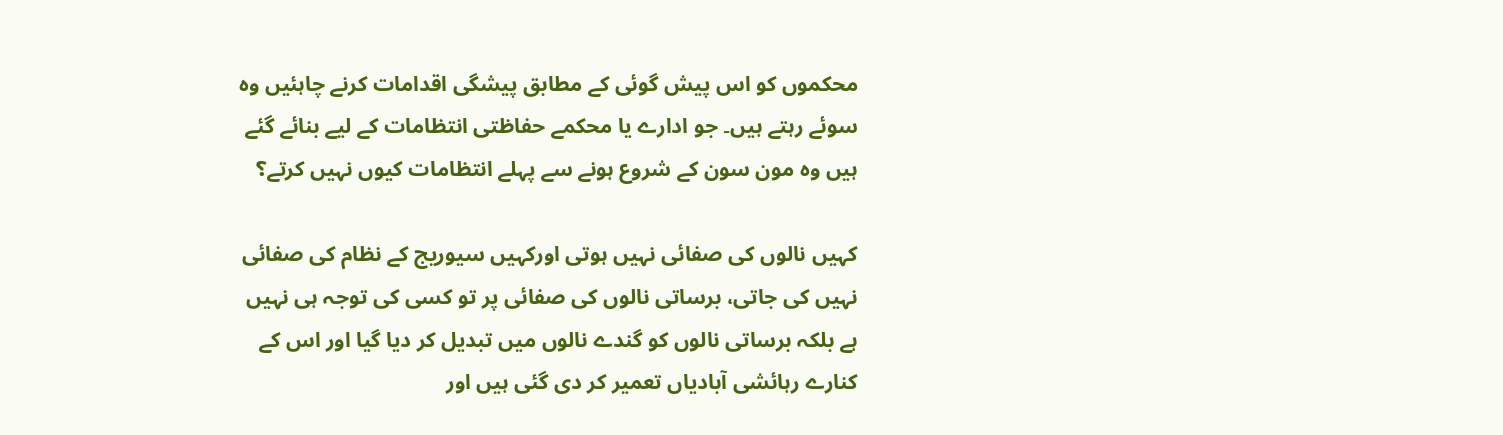محکموں کو اس پیش گوئی کے مطابق پیشگی اقدامات کرنے چاہئیں وہ سوئے رہتے ہیں۔ جو ادارے یا محکمے حفاظتی انتظامات کے لیے بنائے گئے ہیں وہ مون سون کے شروع ہونے سے پہلے انتظامات کیوں نہیں کرتے؟

کہیں نالوں کی صفائی نہیں ہوتی اورکہیں سیوریج کے نظام کی صفائی نہیں کی جاتی، برساتی نالوں کی صفائی پر تو کسی کی توجہ ہی نہیں ہے بلکہ برساتی نالوں کو گندے نالوں میں تبدیل کر دیا گیا اور اس کے کنارے رہائشی آبادیاں تعمیر کر دی گئی ہیں اور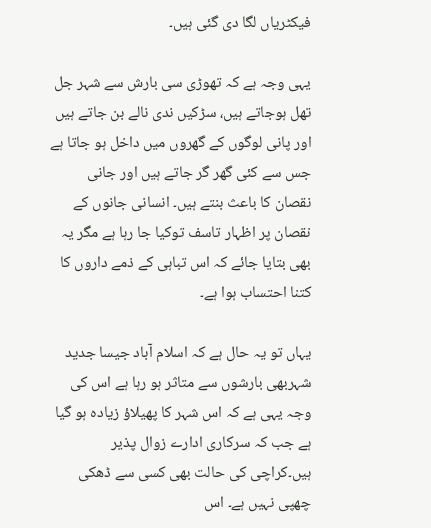فیکٹریاں لگا دی گئی ہیں۔

یہی وجہ ہے کہ تھوڑی سی بارش سے شہر جل تھل ہوجاتے ہیں، سڑکیں ندی نالے بن جاتے ہیں اور پانی لوگوں کے گھروں میں داخل ہو جاتا ہے جس سے کئی گھر گر جاتے ہیں اور جانی نقصان کا باعث بنتے ہیں۔ انسانی جانوں کے نقصان پر اظہار تاسف توکیا جا رہا ہے مگر یہ بھی بتایا جائے کہ اس تباہی کے ذمے داروں کا کتنا احتساب ہوا ہے۔

یہاں تو یہ حال ہے کہ اسلام آباد جیسا جدید شہربھی بارشوں سے متاثر ہو رہا ہے اس کی وجہ یہی ہے کہ اس شہر کا پھیلاؤ زیادہ ہو گیا ہے جب کہ سرکاری ادارے زوال پذیر ہیں۔کراچی کی حالت بھی کسی سے ڈھکی چھپی نہیں ہے۔ اس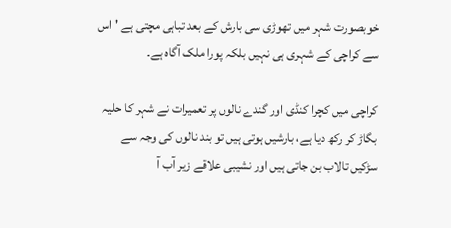خوبصورت شہر میں تھوڑی سی بارش کے بعد تباہی مچتی ہے 'اس سے کراچی کے شہری ہی نہیں بلکہ پورا ملک آگاہ ہے۔

کراچی میں کچرا کنڈی اور گندے نالوں پر تعمیرات نے شہر کا حلیہ بگاڑ کر رکھ دیا ہے، بارشیں ہوتی ہیں تو بند نالوں کی وجہ سے سڑکیں تالاب بن جاتی ہیں اور نشیبی علاقے زیر آب آ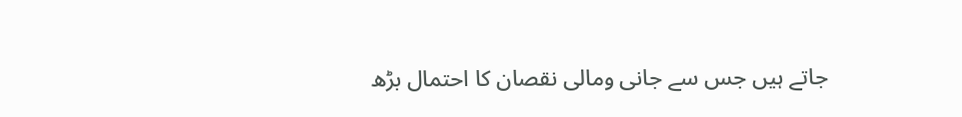جاتے ہیں جس سے جانی ومالی نقصان کا احتمال بڑھ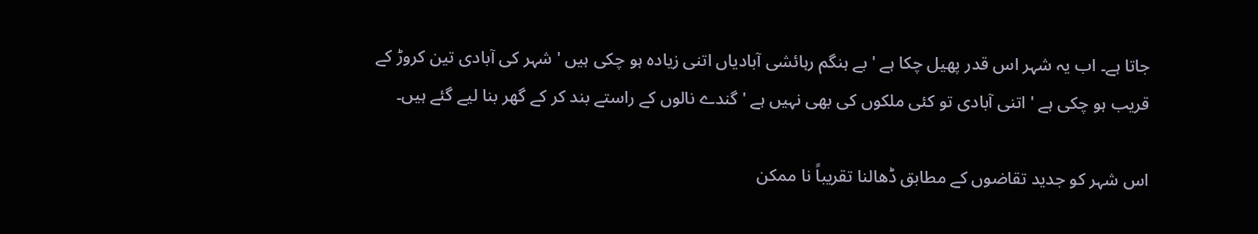جاتا ہے۔ اب یہ شہر اس قدر پھیل چکا ہے ' بے ہنگم رہائشی آبادیاں اتنی زیادہ ہو چکی ہیں 'شہر کی آبادی تین کروڑ کے قریب ہو چکی ہے ' اتنی آبادی تو کئی ملکوں کی بھی نہیں ہے ' گندے نالوں کے راستے بند کر کے گھر بنا لیے گئے ہیں۔

اس شہر کو جدید تقاضوں کے مطابق ڈھالنا تقریباً نا ممکن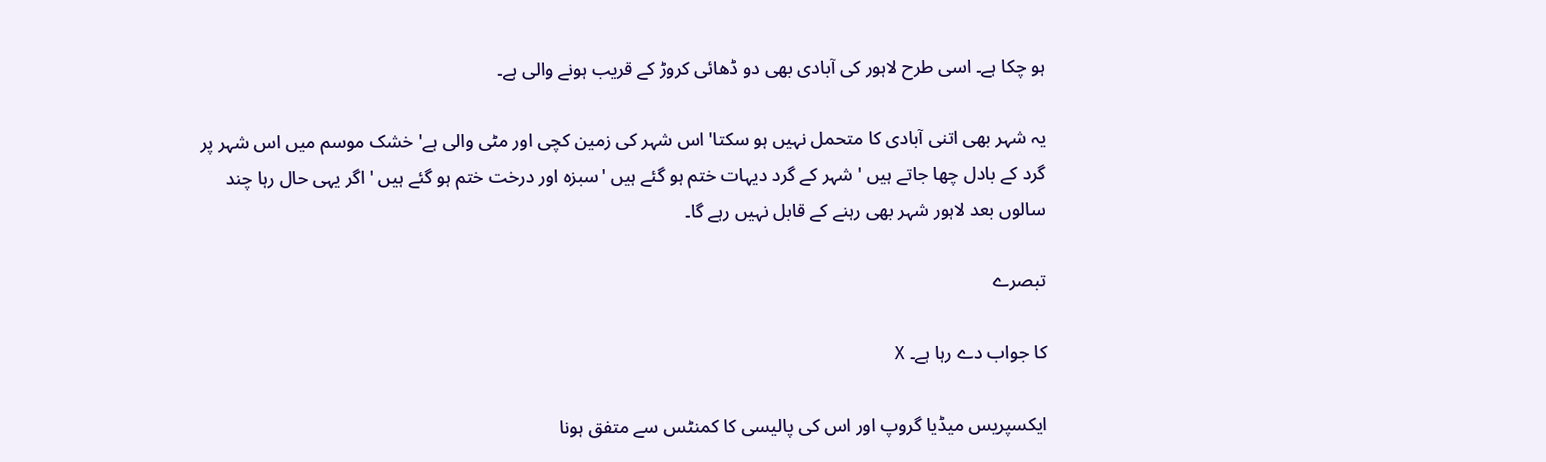ہو چکا ہے۔ اسی طرح لاہور کی آبادی بھی دو ڈھائی کروڑ کے قریب ہونے والی ہے۔

یہ شہر بھی اتنی آبادی کا متحمل نہیں ہو سکتا' اس شہر کی زمین کچی اور مٹی والی ہے' خشک موسم میں اس شہر پر گرد کے بادل چھا جاتے ہیں ' شہر کے گرد دیہات ختم ہو گئے ہیں 'سبزہ اور درخت ختم ہو گئے ہیں ' اگر یہی حال رہا چند سالوں بعد لاہور شہر بھی رہنے کے قابل نہیں رہے گا۔

تبصرے

کا جواب دے رہا ہے۔ X

ایکسپریس میڈیا گروپ اور اس کی پالیسی کا کمنٹس سے متفق ہونا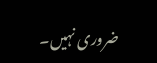ضروری نہیں۔